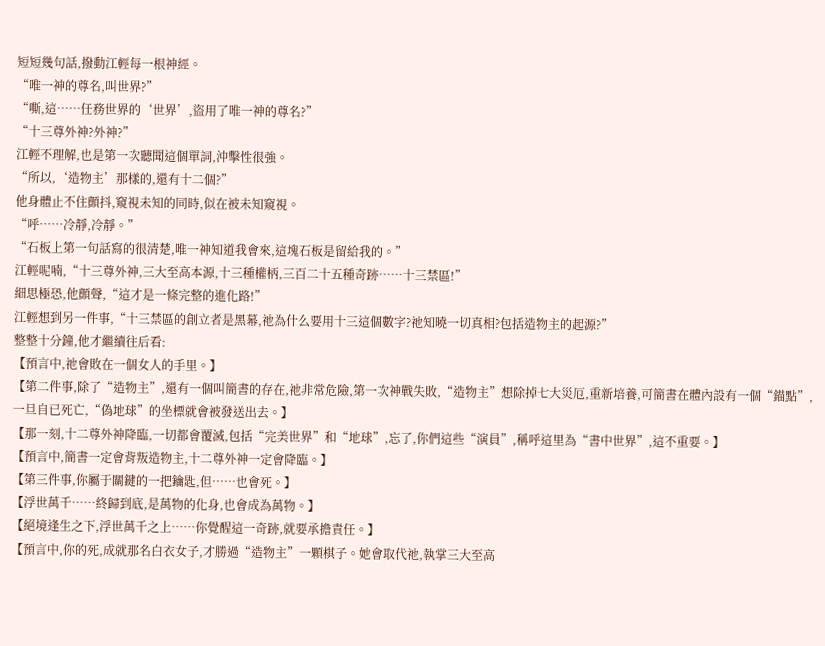短短幾句話,撥動江輕每一根神經。
“唯一神的尊名,叫世界?”
“嘶,這……任務世界的‘世界’,盜用了唯一神的尊名?”
“十三尊外神?外神?”
江輕不理解,也是第一次聽聞這個單詞,沖擊性很強。
“所以,‘造物主’那樣的,還有十二個?”
他身體止不住顫抖,窺視未知的同時,似在被未知窺視。
“呼……冷靜,冷靜。”
“石板上第一句話寫的很清楚,唯一神知道我會來,這塊石板是留給我的。”
江輕呢喃,“十三尊外神,三大至高本源,十三種權柄,三百二十五種奇跡……十三禁區!”
細思極恐,他顫聲,“這才是一條完整的進化路!”
江輕想到另一件事,“十三禁區的創立者是黑幕,祂為什么要用十三這個數字?祂知曉一切真相?包括造物主的起源?”
整整十分鐘,他才繼續往后看:
【預言中,祂會敗在一個女人的手里。】
【第二件事,除了“造物主”,還有一個叫簡書的存在,祂非常危險,第一次神戰失敗,“造物主”想除掉七大災厄,重新培養,可簡書在體內設有一個“錨點”,一旦自已死亡,“偽地球”的坐標就會被發送出去。】
【那一刻,十二尊外神降臨,一切都會覆滅,包括“完美世界”和“地球”,忘了,你們這些“演員”,稱呼這里為“書中世界”,這不重要。】
【預言中,簡書一定會背叛造物主,十二尊外神一定會降臨。】
【第三件事,你屬于關鍵的一把鑰匙,但……也會死。】
【浮世萬千……終歸到底,是萬物的化身,也會成為萬物。】
【絕境逢生之下,浮世萬千之上……你覺醒這一奇跡,就要承擔責任。】
【預言中,你的死,成就那名白衣女子,才勝過“造物主”一顆棋子。她會取代祂,執掌三大至高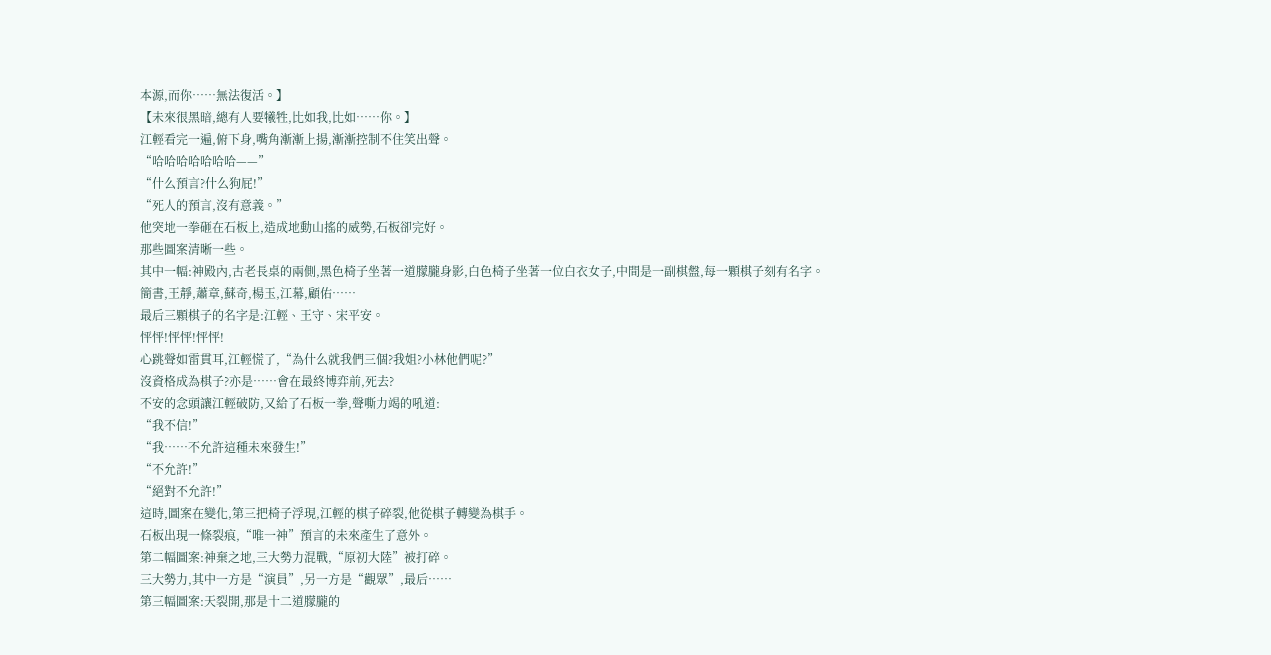本源,而你……無法復活。】
【未來很黑暗,總有人要犧牲,比如我,比如……你。】
江輕看完一遍,俯下身,嘴角漸漸上揚,漸漸控制不住笑出聲。
“哈哈哈哈哈哈哈——”
“什么預言?什么狗屁!”
“死人的預言,沒有意義。”
他突地一拳砸在石板上,造成地動山搖的威勢,石板卻完好。
那些圖案清晰一些。
其中一幅:神殿內,古老長桌的兩側,黑色椅子坐著一道朦朧身影,白色椅子坐著一位白衣女子,中間是一副棋盤,每一顆棋子刻有名字。
簡書,王靜,蕭章,蘇奇,楊玉,江幕,顧佑……
最后三顆棋子的名字是:江輕、王守、宋平安。
怦怦!怦怦!怦怦!
心跳聲如雷貫耳,江輕慌了,“為什么就我們三個?我姐?小林他們呢?”
沒資格成為棋子?亦是……會在最終博弈前,死去?
不安的念頭讓江輕破防,又給了石板一拳,聲嘶力竭的吼道:
“我不信!”
“我……不允許這種未來發生!”
“不允許!”
“絕對不允許!”
這時,圖案在變化,第三把椅子浮現,江輕的棋子碎裂,他從棋子轉變為棋手。
石板出現一條裂痕,“唯一神”預言的未來產生了意外。
第二幅圖案:神棄之地,三大勢力混戰,“原初大陸”被打碎。
三大勢力,其中一方是“演員”,另一方是“觀眾”,最后……
第三幅圖案:天裂開,那是十二道朦朧的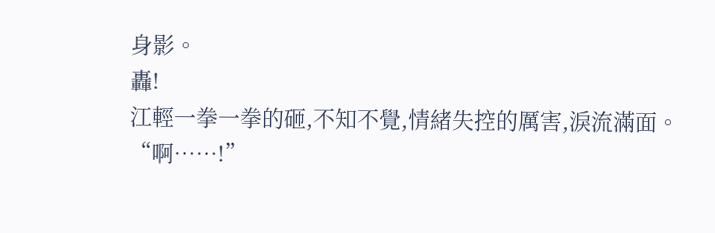身影。
轟!
江輕一拳一拳的砸,不知不覺,情緒失控的厲害,淚流滿面。
“啊……!”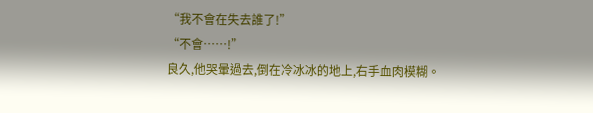“我不會在失去誰了!”
“不會……!”
良久,他哭暈過去,倒在冷冰冰的地上,右手血肉模糊。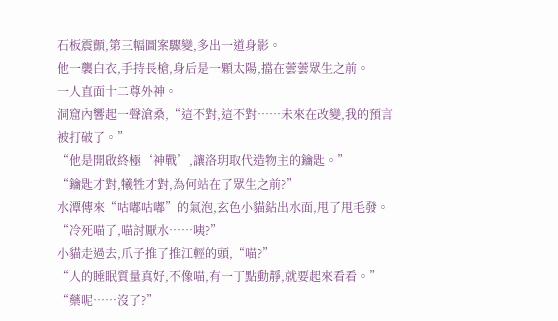石板震顫,第三幅圖案驟變,多出一道身影。
他一襲白衣,手持長槍,身后是一顆太陽,擋在蕓蕓眾生之前。
一人直面十二尊外神。
洞窟內響起一聲滄桑,“這不對,這不對……未來在改變,我的預言被打破了。”
“他是開啟終極‘神戰’,讓洛玥取代造物主的鑰匙。”
“鑰匙才對,犧牲才對,為何站在了眾生之前?”
水潭傳來“咕嘟咕嘟”的氣泡,玄色小貓鉆出水面,甩了甩毛發。
“冷死喵了,喵討厭水……咦?”
小貓走過去,爪子推了推江輕的頭,“喵?”
“人的睡眠質量真好,不像喵,有一丁點動靜,就要起來看看。”
“藥呢……沒了?”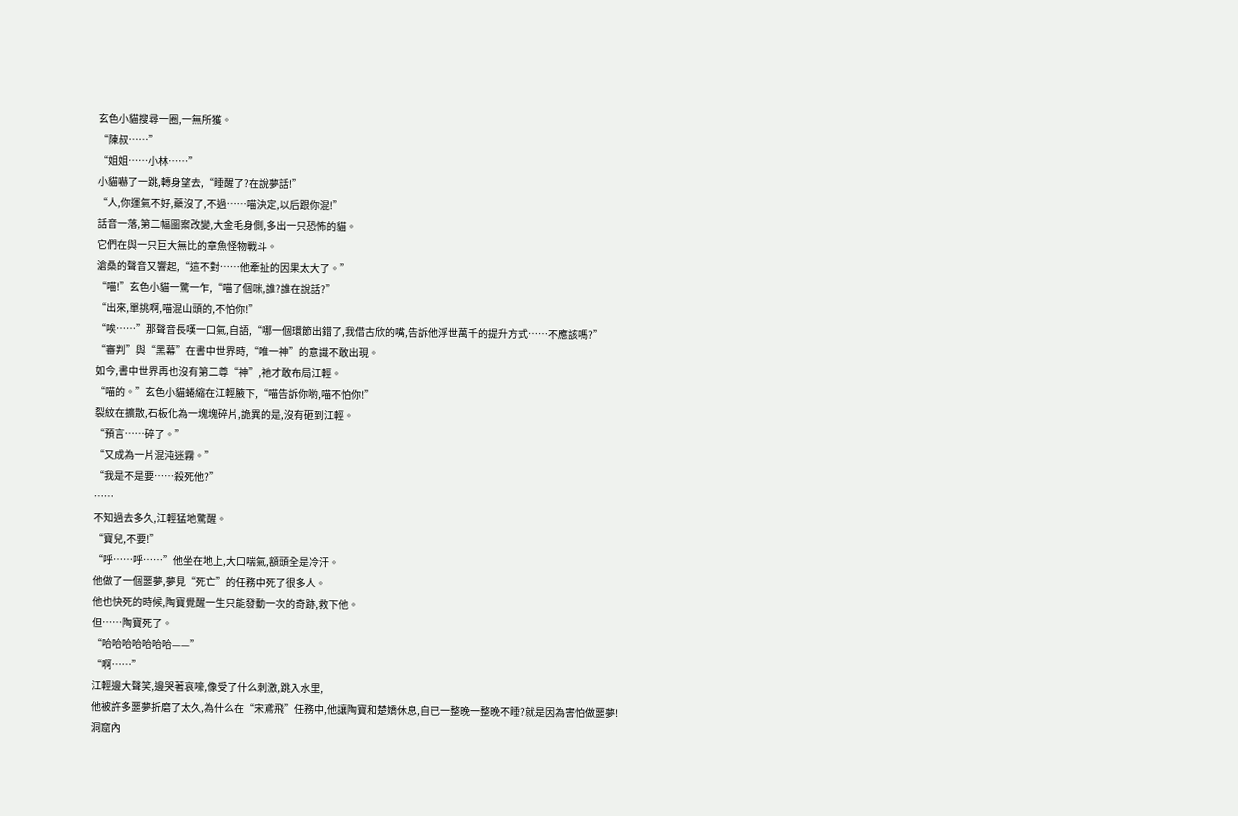玄色小貓搜尋一圈,一無所獲。
“陳叔……”
“姐姐……小林……”
小貓嚇了一跳,轉身望去,“睡醒了?在說夢話!”
“人,你運氣不好,藥沒了,不過……喵決定,以后跟你混!”
話音一落,第二幅圖案改變,大金毛身側,多出一只恐怖的貓。
它們在與一只巨大無比的章魚怪物戰斗。
滄桑的聲音又響起,“這不對……他牽扯的因果太大了。”
“喵!”玄色小貓一驚一乍,“喵了個咪,誰?誰在說話?”
“出來,單挑啊,喵混山頭的,不怕你!”
“唉……”那聲音長嘆一口氣,自語,“哪一個環節出錯了,我借古欣的嘴,告訴他浮世萬千的提升方式……不應該嗎?”
“審判”與“黑幕”在書中世界時,“唯一神”的意識不敢出現。
如今,書中世界再也沒有第二尊“神”,祂才敢布局江輕。
“喵的。”玄色小貓蜷縮在江輕腋下,“喵告訴你喲,喵不怕你!”
裂紋在擴散,石板化為一塊塊碎片,詭異的是,沒有砸到江輕。
“預言……碎了。”
“又成為一片混沌迷霧。”
“我是不是要……殺死他?”
……
不知過去多久,江輕猛地驚醒。
“寶兒,不要!”
“呼……呼……”他坐在地上,大口喘氣,額頭全是冷汗。
他做了一個噩夢,夢見“死亡”的任務中死了很多人。
他也快死的時候,陶寶覺醒一生只能發動一次的奇跡,救下他。
但……陶寶死了。
“哈哈哈哈哈哈哈——”
“啊……”
江輕邊大聲笑,邊哭著哀嚎,像受了什么刺激,跳入水里,
他被許多噩夢折磨了太久,為什么在“宋鳶飛”任務中,他讓陶寶和楚嬌休息,自已一整晚一整晚不睡?就是因為害怕做噩夢!
洞窟內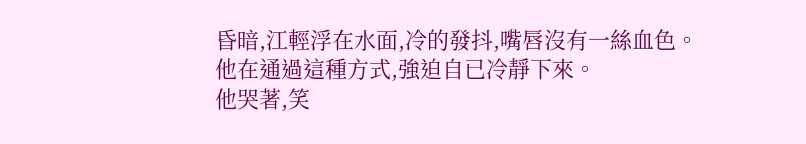昏暗,江輕浮在水面,冷的發抖,嘴唇沒有一絲血色。
他在通過這種方式,強迫自已冷靜下來。
他哭著,笑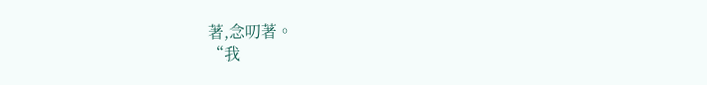著,念叨著。
“我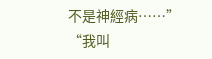不是神經病……”
“我叫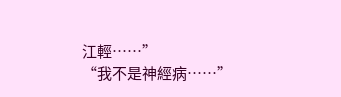江輕……”
“我不是神經病……”